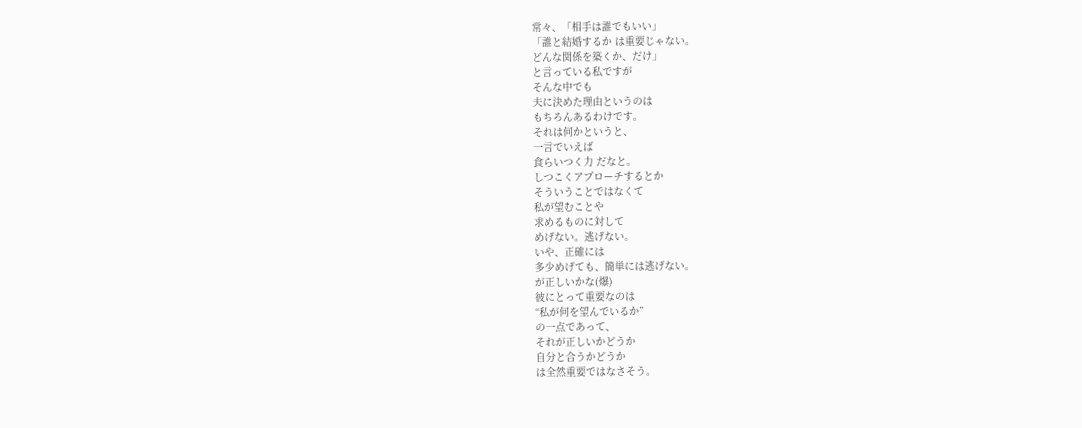常々、「相手は誰でもいい」
「誰と結婚するか は重要じゃない。
どんな関係を築くか、だけ」
と言っている私ですが
そんな中でも
夫に決めた理由というのは
もちろんあるわけです。
それは何かというと、
一言でいえば
食らいつく力 だなと。
しつこくアプローチするとか
そういうことではなくて
私が望むことや
求めるものに対して
めげない。逃げない。
いや、正確には
多少めげても、簡単には逃げない。
が正しいかな(爆)
彼にとって重要なのは
“私が何を望んでいるか”
の一点であって、
それが正しいかどうか
自分と合うかどうか
は全然重要ではなさそう。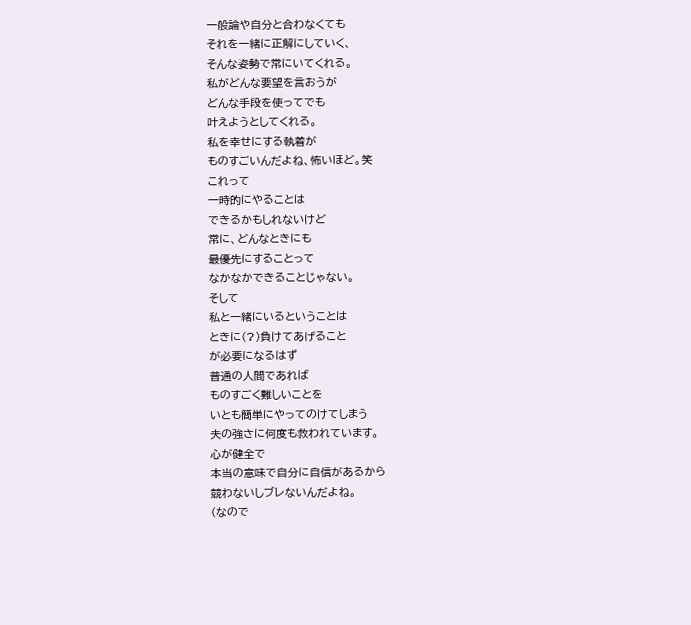一般論や自分と合わなくても
それを一緒に正解にしていく、
そんな姿勢で常にいてくれる。
私がどんな要望を言おうが
どんな手段を使ってでも
叶えようとしてくれる。
私を幸せにする執着が
ものすごいんだよね、怖いほど。笑
これって
一時的にやることは
できるかもしれないけど
常に、どんなときにも
最優先にすることって
なかなかできることじゃない。
そして
私と一緒にいるということは
ときに(?)負けてあげること
が必要になるはず
普通の人間であれば
ものすごく難しいことを
いとも簡単にやってのけてしまう
夫の強さに何度も救われています。
心が健全で
本当の意味で自分に自信があるから
競わないしブレないんだよね。
(なので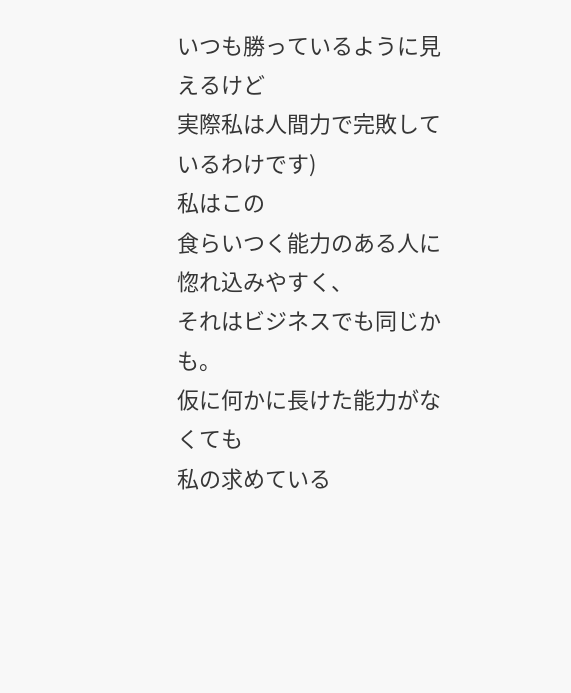いつも勝っているように見えるけど
実際私は人間力で完敗しているわけです)
私はこの
食らいつく能力のある人に
惚れ込みやすく、
それはビジネスでも同じかも。
仮に何かに長けた能力がなくても
私の求めている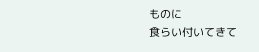ものに
食らい付いてきて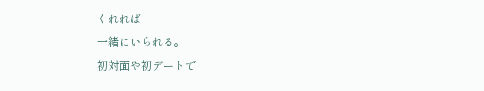くれれば
一緒にいられる。
初対面や初デートで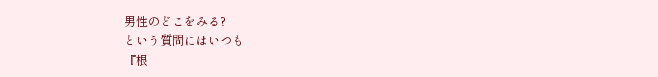男性のどこをみる?
という質問にはいつも
『根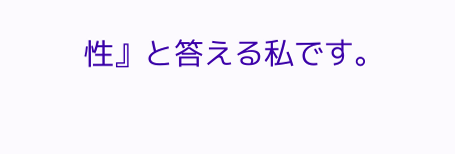性』と答える私です。